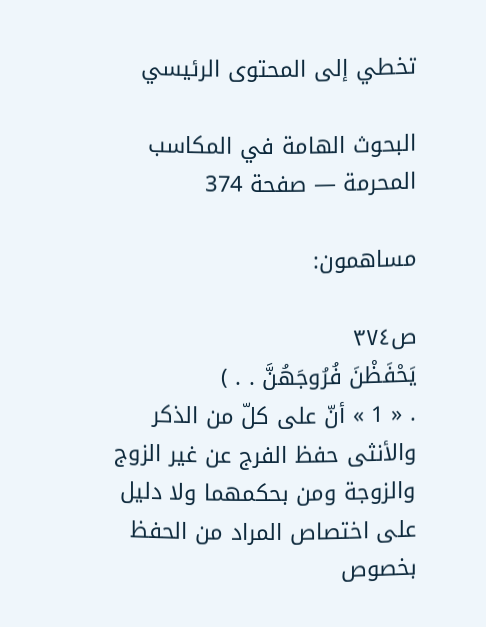تخطي إلى المحتوى الرئيسي

البحوث الهامة في المكاسب المحرمة — صفحة 374

مساهمون:

ص٣٧٤
يَحْفَظْنَ فُرُوجَهُنَّ . . )
. « 1 » أنّ على كلّ من الذكر والأنثى حفظ الفرج عن غير الزوج والزوجة ومن بحكمهما ولا دليل على اختصاص المراد من الحفظ بخصوص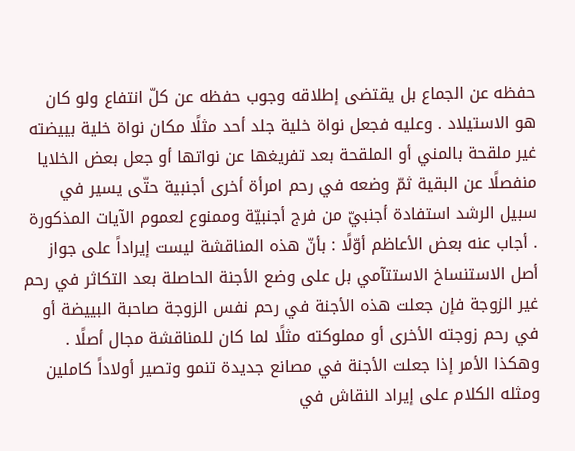حفظه عن الجماع بل يقتضى إطلاقه وجوب حفظه عن كلّ انتفاع ولو كان هو الاستيلاد . وعليه فجعل نواة خلية جلد أحد مثلًا مكان نواة خلية بييضته غير ملقحة بالمني أو الملقحة بعد تفريغها عن نواتها أو جعل بعض الخلايا منفصلًا عن البقية ثمّ وضعه في رحم امرأة أخرى أجنبية حتّى يسير في سبيل الرشد استفادة أجنبيّ من فرج أجنبيّة وممنوع لعموم الآيات المذكورة . أجاب عنه بعض الأعاظم أوّلًا : بأنّ هذه المناقشة ليست إيراداً على جواز أصل الاستنساخ الاستتآمي بل على وضع الأجنة الحاصلة بعد التكاثر في رحم غير الزوجة فإن جعلت هذه الأجنة في رحم نفس الزوجة صاحبة البييضة أو في رحم زوجته الأخرى أو مملوكته مثلًا لما كان للمناقشة مجال أصلًا . وهكذا الأمر إذا جعلت الأجنة في مصانع جديدة تنمو وتصير أولاداً كاملين ومثله الكلام على إيراد النقاش في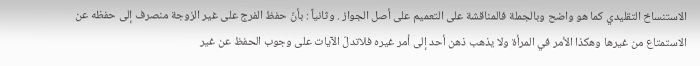الاستنساخ التقليدي كما هو واضح وبالجملة فالمناقشة على التعميم على أصل الجواز . وثانياً : بأنّ حفظ الفرج على غير الزوجة منصرف إلى حفظه عن الاستمتاع من غيرها وهكذا الأمر في المرأة ولا يذهب ذهن أحد إلى أمر غيره فلاتدلّ الآيات على وجوب الحفظ عن غير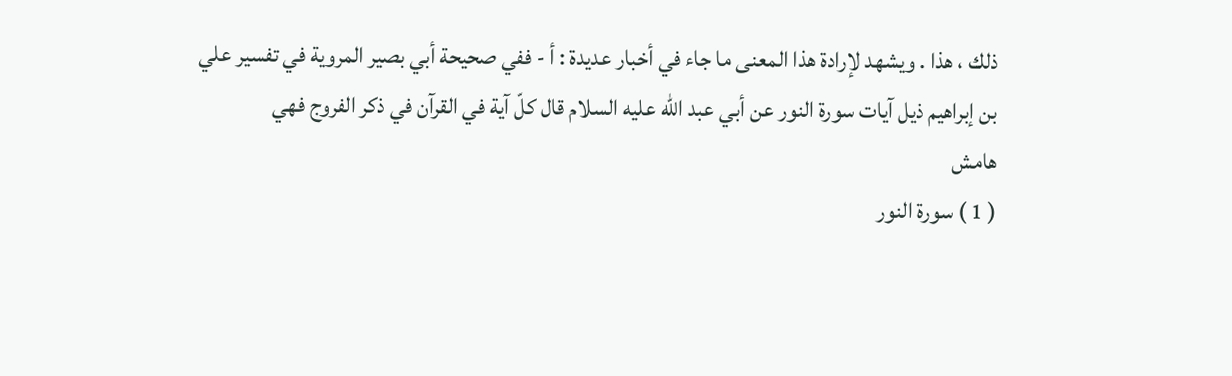ذلك ، هذا . ويشهد لإرادة هذا المعنى ما جاء في أخبار عديدة : أ - ففي صحيحة أبي بصير المروية في تفسير علي بن إبراهيم ذيل آيات سورة النور عن أبي عبد الله عليه السلام قال كلّ آية في القرآن في ذكر الفروج فهي
هامش
( 1 ) سورة النور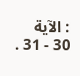: الآية 30 - 31 .